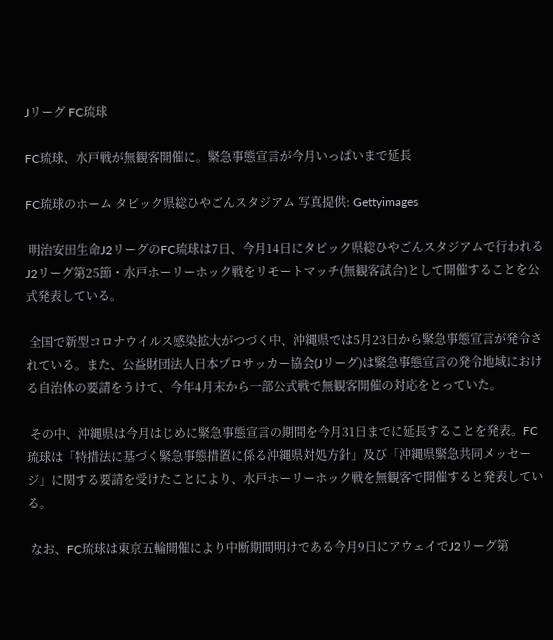Jリーグ FC琉球

FC琉球、水戸戦が無観客開催に。緊急事態宣言が今月いっぱいまで延長

FC琉球のホーム タピック県総ひやごんスタジアム 写真提供: Gettyimages

 明治安田生命J2リーグのFC琉球は7日、今月14日にタピック県総ひやごんスタジアムで行われるJ2リーグ第25節・水戸ホーリーホック戦をリモートマッチ(無観客試合)として開催することを公式発表している。

 全国で新型コロナウイルス感染拡大がつづく中、沖縄県では5月23日から緊急事態宣言が発令されている。また、公益財団法人日本プロサッカー協会(Jリーグ)は緊急事態宣言の発令地域における自治体の要請をうけて、今年4月末から一部公式戦で無観客開催の対応をとっていた。

 その中、沖縄県は今月はじめに緊急事態宣言の期間を今月31日までに延長することを発表。FC琉球は「特措法に基づく緊急事態措置に係る沖縄県対処方針」及び「沖縄県緊急共同メッセージ」に関する要請を受けたことにより、水戸ホーリーホック戦を無観客で開催すると発表している。

 なお、FC琉球は東京五輪開催により中断期間明けである今月9日にアウェイでJ2リーグ第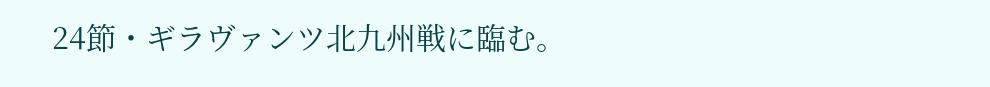24節・ギラヴァンツ北九州戦に臨む。